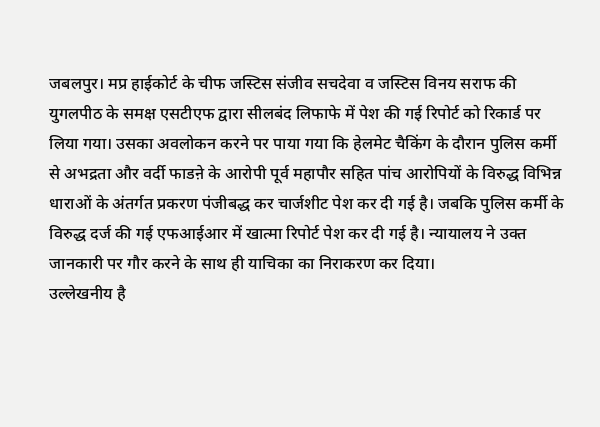जबलपुर। मप्र हाईकोर्ट के चीफ जस्टिस संजीव सचदेवा व जस्टिस विनय सराफ की युगलपीठ के समक्ष एसटीएफ द्वारा सीलबंद लिफाफे में पेश की गई रिपोर्ट को रिकार्ड पर लिया गया। उसका अवलोकन करने पर पाया गया कि हेलमेट चैकिंग के दौरान पुलिस कर्मी से अभद्रता और वर्दी फाडऩे के आरोपी पूर्व महापौर सहित पांच आरोपियों के विरुद्ध विभिन्न धाराओं के अंतर्गत प्रकरण पंजीबद्ध कर चार्जशीट पेश कर दी गई है। जबकि पुलिस कर्मी के विरुद्ध दर्ज की गई एफआईआर में खात्मा रिपोर्ट पेश कर दी गई है। न्यायालय ने उक्त जानकारी पर गौर करने के साथ ही याचिका का निराकरण कर दिया।
उल्लेखनीय है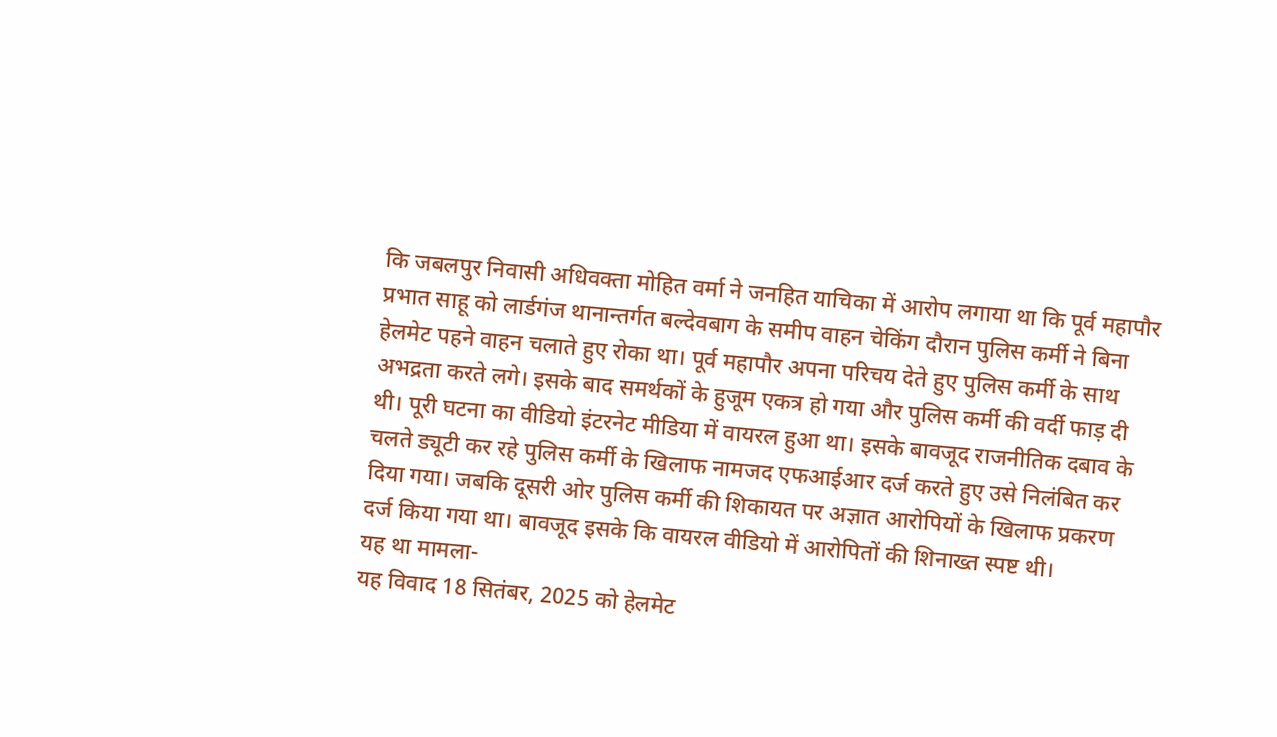कि जबलपुर निवासी अधिवक्ता मोहित वर्मा ने जनहित याचिका में आरोप लगाया था कि पूर्व महापौर प्रभात साहू को लार्डगंज थानान्तर्गत बल्देवबाग के समीप वाहन चेकिंग दौरान पुलिस कर्मी ने बिना हेलमेट पहने वाहन चलाते हुए रोका था। पूर्व महापौर अपना परिचय देते हुए पुलिस कर्मी के साथ अभद्रता करते लगे। इसके बाद समर्थकों के हुजूम एकत्र हो गया और पुलिस कर्मी की वर्दी फाड़ दी थी। पूरी घटना का वीडियो इंटरनेट मीडिया में वायरल हुआ था। इसके बावजूद राजनीतिक दबाव के चलते ड्यूटी कर रहे पुलिस कर्मी के खिलाफ नामजद एफआईआर दर्ज करते हुए उसे निलंबित कर दिया गया। जबकि दूसरी ओर पुलिस कर्मी की शिकायत पर अज्ञात आरोपियों के खिलाफ प्रकरण दर्ज किया गया था। बावजूद इसके कि वायरल वीडियो में आरोपितों की शिनाख्त स्पष्ट थी।
यह था मामला-
यह विवाद 18 सितंबर, 2025 को हेलमेट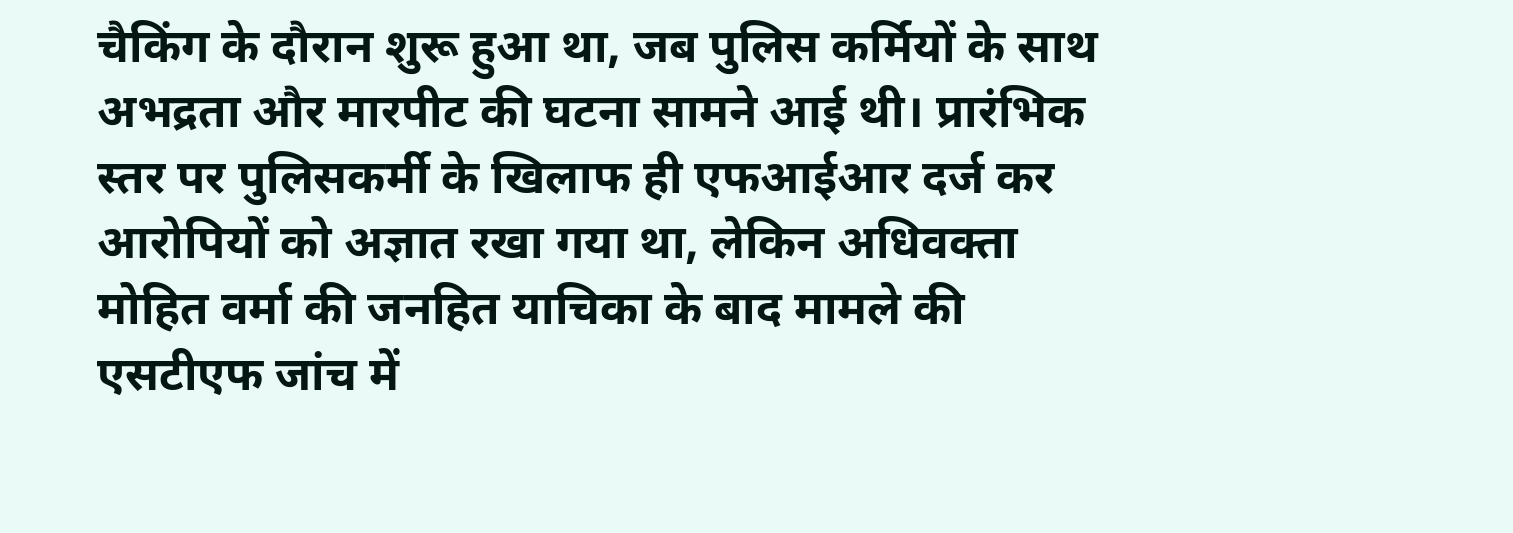चैकिंग के दौरान शुरू हुआ था, जब पुलिस कर्मियों के साथ अभद्रता और मारपीट की घटना सामने आई थी। प्रारंभिक स्तर पर पुलिसकर्मी के खिलाफ ही एफआईआर दर्ज कर आरोपियों को अज्ञात रखा गया था, लेकिन अधिवक्ता मोहित वर्मा की जनहित याचिका के बाद मामले की एसटीएफ जांच में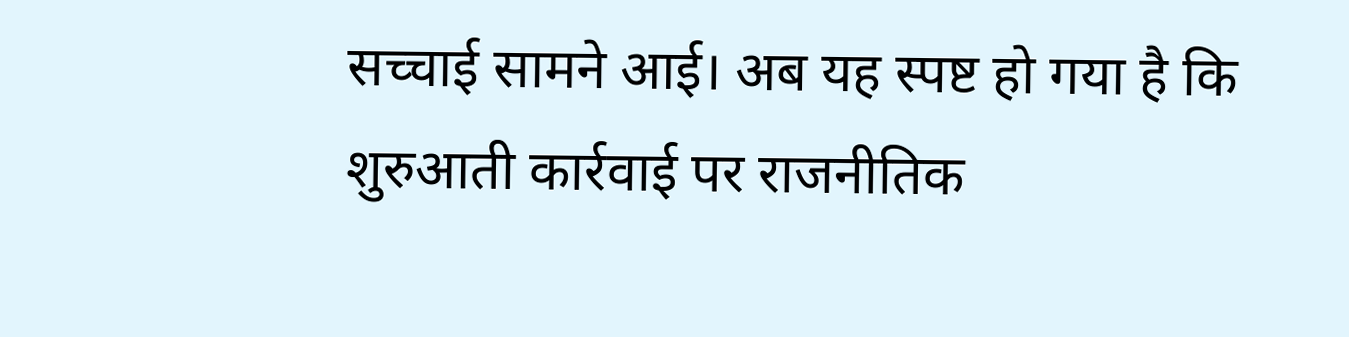सच्चाई सामने आई। अब यह स्पष्ट हो गया है कि शुरुआती कार्रवाई पर राजनीतिक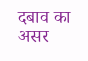दबाव का असर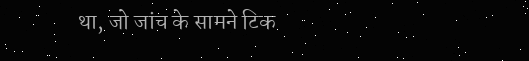था, जो जांच के सामने टिक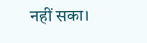नहीं सका।